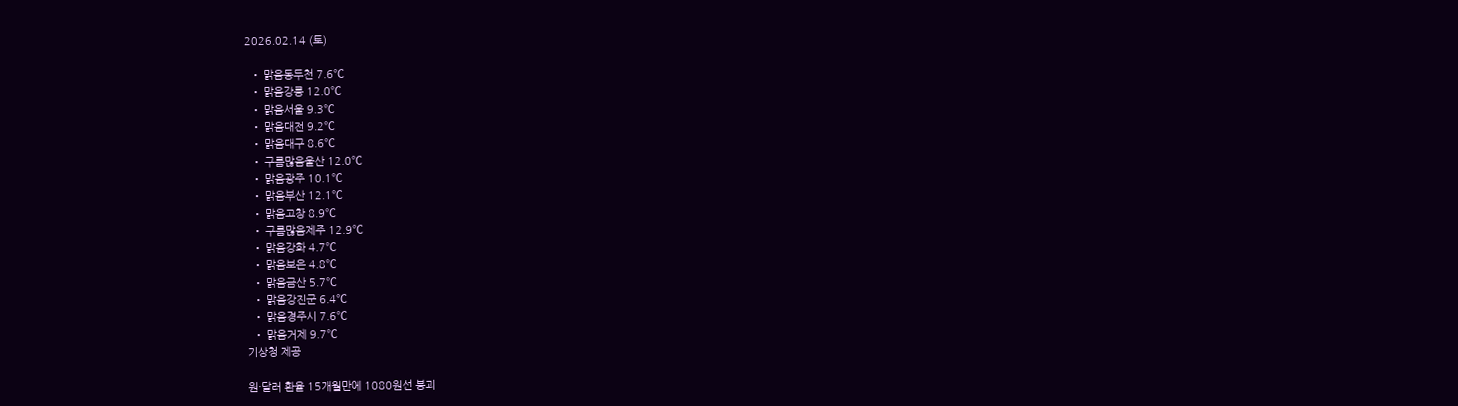2026.02.14 (토)

  • 맑음동두천 7.6℃
  • 맑음강릉 12.0℃
  • 맑음서울 9.3℃
  • 맑음대전 9.2℃
  • 맑음대구 8.6℃
  • 구름많음울산 12.0℃
  • 맑음광주 10.1℃
  • 맑음부산 12.1℃
  • 맑음고창 8.9℃
  • 구름많음제주 12.9℃
  • 맑음강화 4.7℃
  • 맑음보은 4.8℃
  • 맑음금산 5.7℃
  • 맑음강진군 6.4℃
  • 맑음경주시 7.6℃
  • 맑음거제 9.7℃
기상청 제공

원·달러 환율 15개월만에 1080원선 붕괴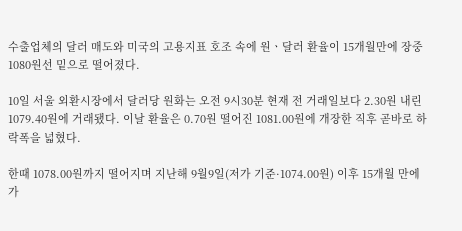수출업체의 달러 매도와 미국의 고용지표 호조 속에 원ㆍ달러 환율이 15개월만에 장중 1080원선 밑으로 떨어졌다.

10일 서울 외환시장에서 달러당 원화는 오전 9시30분 현재 전 거래일보다 2.30원 내린 1079.40원에 거래됐다. 이날 환율은 0.70원 떨어진 1081.00원에 개장한 직후 곧바로 하락폭을 넓혔다.

한때 1078.00원까지 떨어지며 지난해 9월9일(저가 기준·1074.00원) 이후 15개월 만에 가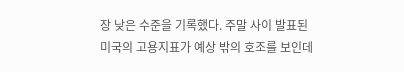장 낮은 수준을 기록했다. 주말 사이 발표된 미국의 고용지표가 예상 밖의 호조를 보인데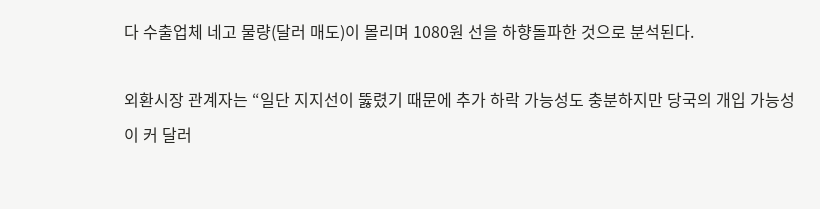다 수출업체 네고 물량(달러 매도)이 몰리며 1080원 선을 하향돌파한 것으로 분석된다.

외환시장 관계자는 “일단 지지선이 뚫렸기 때문에 추가 하락 가능성도 충분하지만 당국의 개입 가능성이 커 달러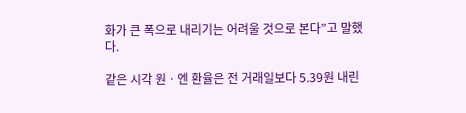화가 큰 폭으로 내리기는 어려울 것으로 본다”고 말했다.

같은 시각 원ㆍ엔 환율은 전 거래일보다 5.39원 내린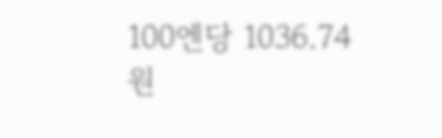100엔당 1036.74원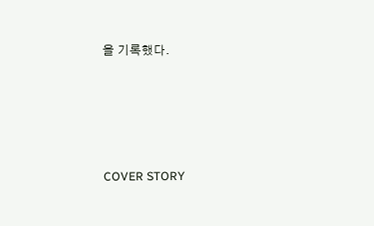을 기록했다.








COVER STORY